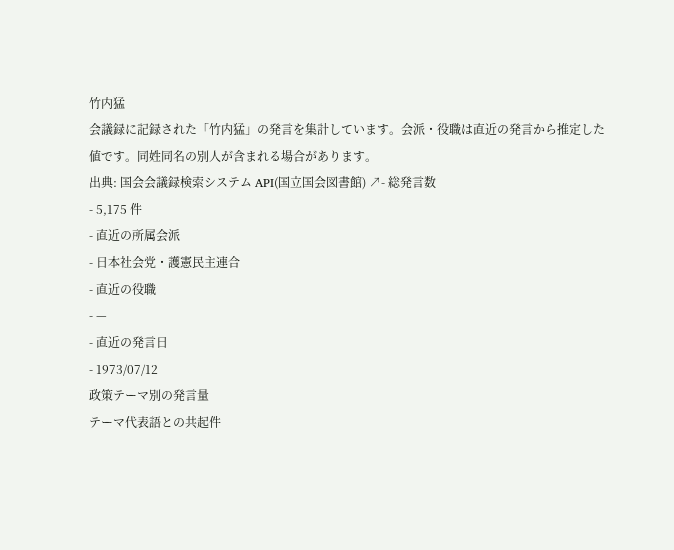竹内猛
会議録に記録された「竹内猛」の発言を集計しています。会派・役職は直近の発言から推定した値です。同姓同名の別人が含まれる場合があります。
出典: 国会会議録検索システム API(国立国会図書館) ↗- 総発言数
- 5,175 件
- 直近の所属会派
- 日本社会党・護憲民主連合
- 直近の役職
- —
- 直近の発言日
- 1973/07/12
政策テーマ別の発言量
テーマ代表語との共起件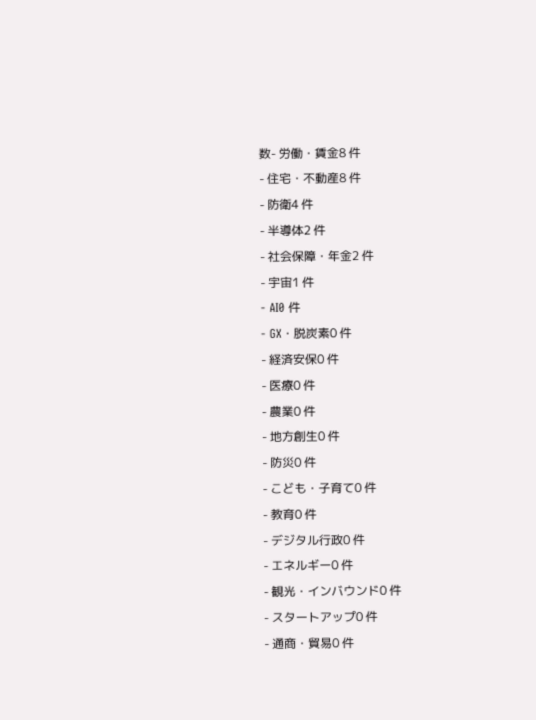数- 労働・賃金8 件
- 住宅・不動産8 件
- 防衛4 件
- 半導体2 件
- 社会保障・年金2 件
- 宇宙1 件
- AI0 件
- GX・脱炭素0 件
- 経済安保0 件
- 医療0 件
- 農業0 件
- 地方創生0 件
- 防災0 件
- こども・子育て0 件
- 教育0 件
- デジタル行政0 件
- エネルギー0 件
- 観光・インバウンド0 件
- スタートアップ0 件
- 通商・貿易0 件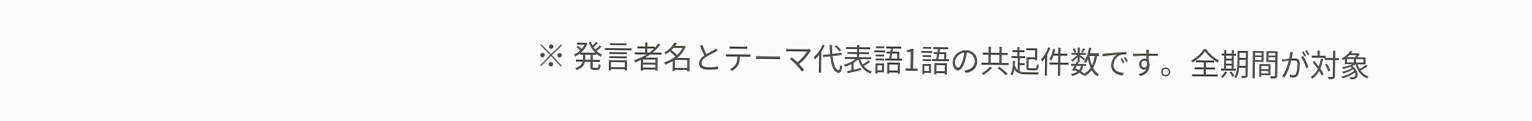※ 発言者名とテーマ代表語1語の共起件数です。全期間が対象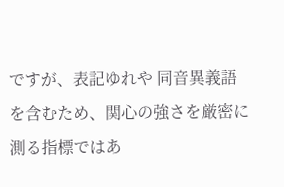ですが、表記ゆれや 同音異義語を含むため、関心の強さを厳密に測る指標ではあ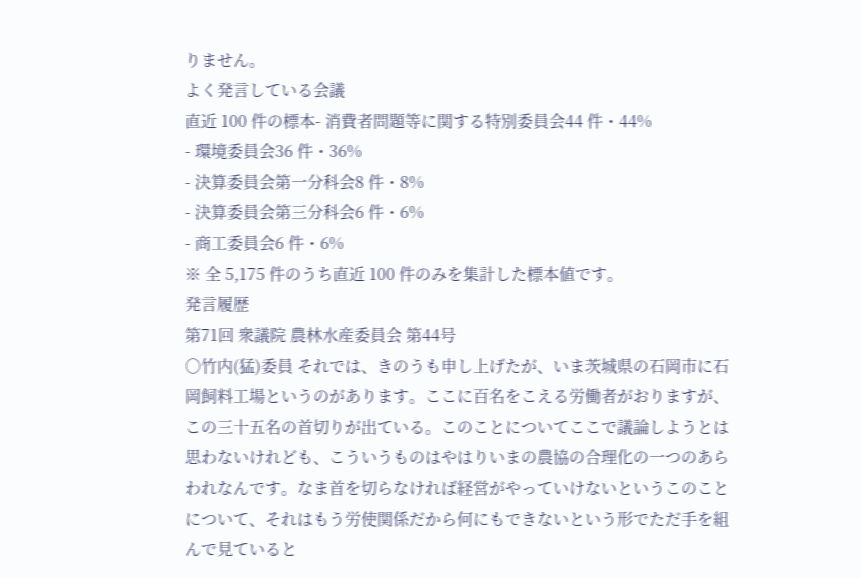りません。
よく発言している会議
直近 100 件の標本- 消費者問題等に関する特別委員会44 件・44%
- 環境委員会36 件・36%
- 決算委員会第一分科会8 件・8%
- 決算委員会第三分科会6 件・6%
- 商工委員会6 件・6%
※ 全 5,175 件のうち直近 100 件のみを集計した標本値です。
発言履歴
第71回 衆議院 農林水産委員会 第44号
○竹内(猛)委員 それでは、きのうも申し上げたが、いま茨城県の石岡市に石岡飼料工場というのがあります。ここに百名をこえる労働者がおりますが、この三十五名の首切りが出ている。このことについてここで議論しようとは思わないけれども、こういうものはやはりいまの農協の合理化の一つのあらわれなんです。なま首を切らなければ経営がやっていけないというこのことについて、それはもう労使関係だから何にもできないという形でただ手を組んで見ていると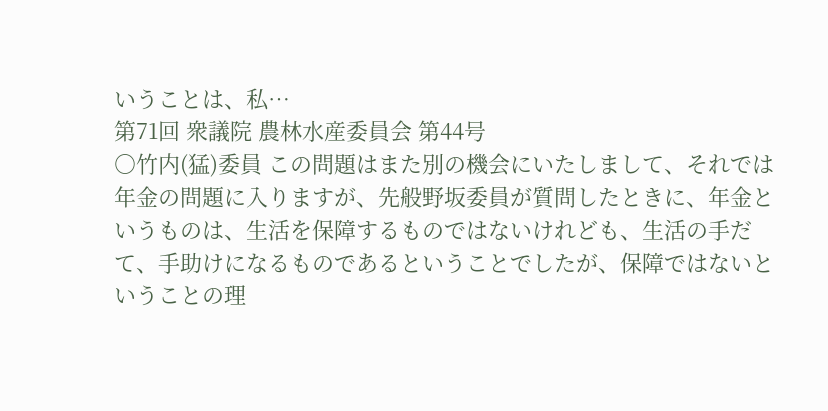いうことは、私…
第71回 衆議院 農林水産委員会 第44号
○竹内(猛)委員 この問題はまた別の機会にいたしまして、それでは年金の問題に入りますが、先般野坂委員が質問したときに、年金というものは、生活を保障するものではないけれども、生活の手だて、手助けになるものであるということでしたが、保障ではないということの理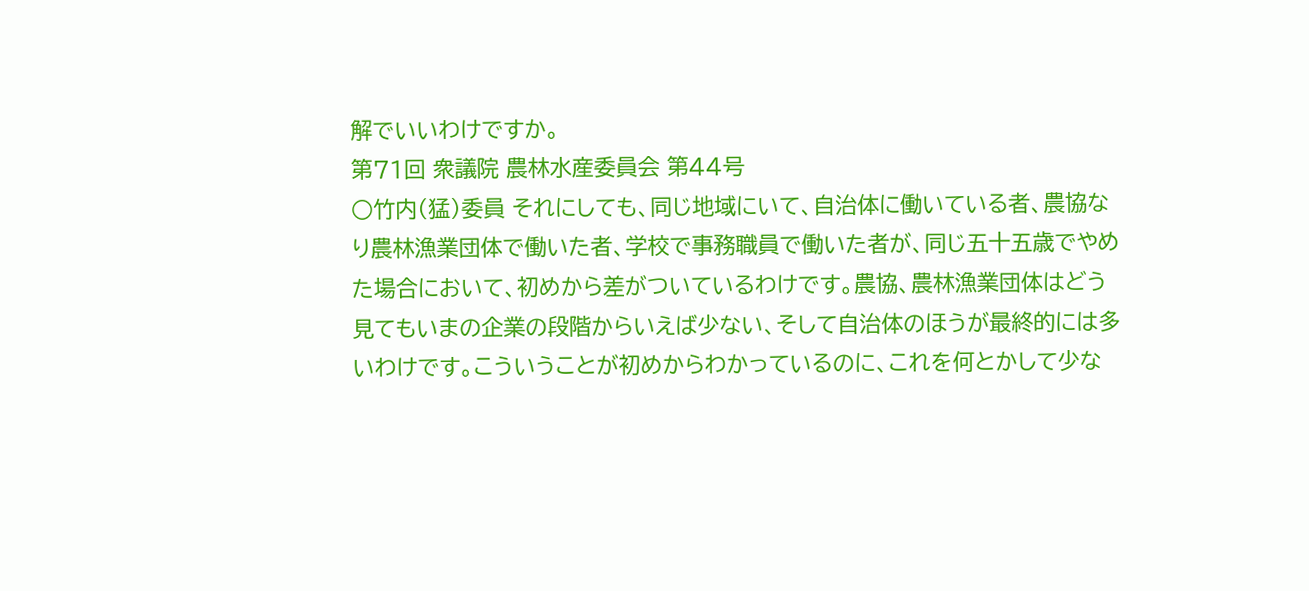解でいいわけですか。
第71回 衆議院 農林水産委員会 第44号
○竹内(猛)委員 それにしても、同じ地域にいて、自治体に働いている者、農協なり農林漁業団体で働いた者、学校で事務職員で働いた者が、同じ五十五歳でやめた場合において、初めから差がついているわけです。農協、農林漁業団体はどう見てもいまの企業の段階からいえば少ない、そして自治体のほうが最終的には多いわけです。こういうことが初めからわかっているのに、これを何とかして少な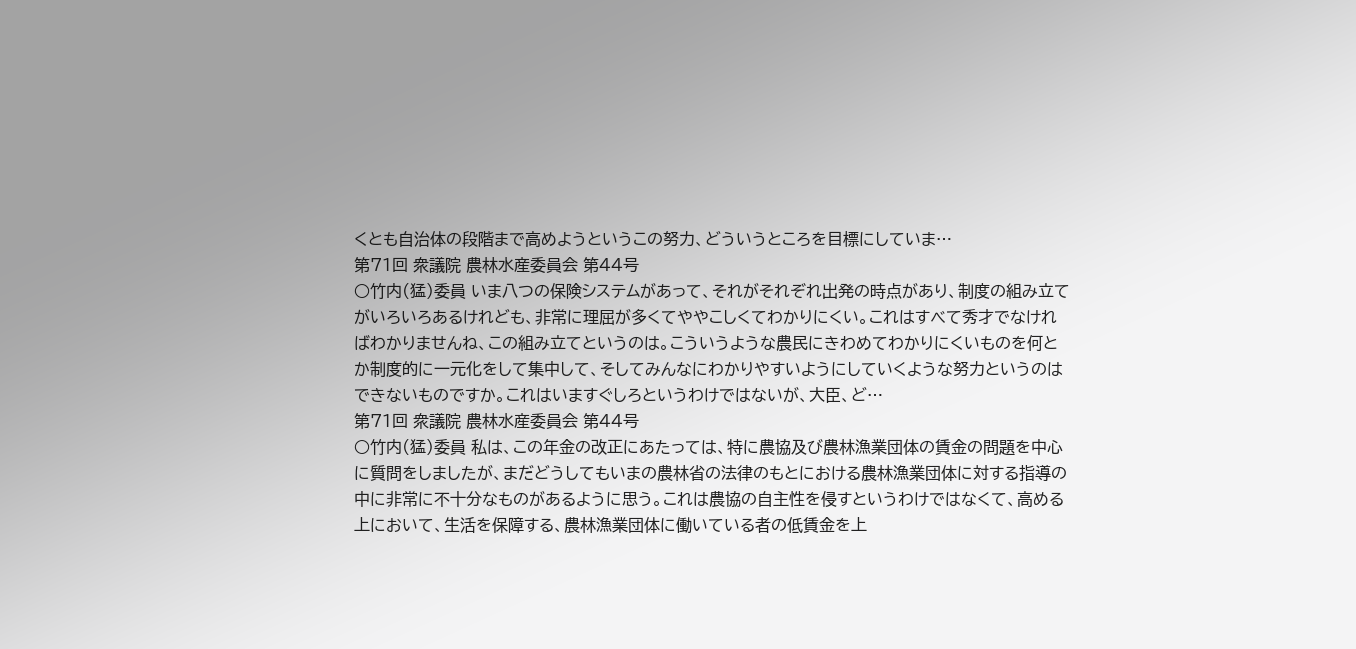くとも自治体の段階まで高めようというこの努力、どういうところを目標にしていま…
第71回 衆議院 農林水産委員会 第44号
○竹内(猛)委員 いま八つの保険システムがあって、それがそれぞれ出発の時点があり、制度の組み立てがいろいろあるけれども、非常に理屈が多くてややこしくてわかりにくい。これはすべて秀才でなければわかりませんね、この組み立てというのは。こういうような農民にきわめてわかりにくいものを何とか制度的に一元化をして集中して、そしてみんなにわかりやすいようにしていくような努力というのはできないものですか。これはいますぐしろというわけではないが、大臣、ど…
第71回 衆議院 農林水産委員会 第44号
○竹内(猛)委員 私は、この年金の改正にあたっては、特に農協及び農林漁業団体の賃金の問題を中心に質問をしましたが、まだどうしてもいまの農林省の法律のもとにおける農林漁業団体に対する指導の中に非常に不十分なものがあるように思う。これは農協の自主性を侵すというわけではなくて、高める上において、生活を保障する、農林漁業団体に働いている者の低賃金を上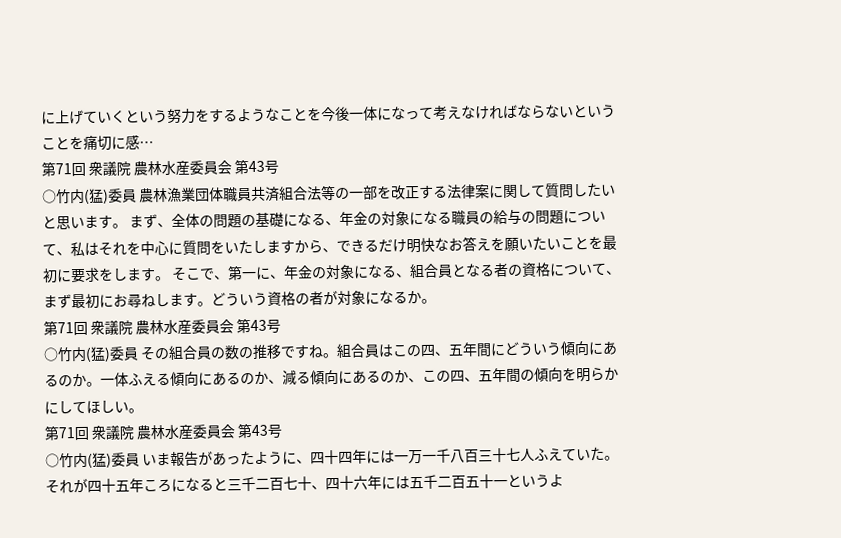に上げていくという努力をするようなことを今後一体になって考えなければならないということを痛切に感…
第71回 衆議院 農林水産委員会 第43号
○竹内(猛)委員 農林漁業団体職員共済組合法等の一部を改正する法律案に関して質問したいと思います。 まず、全体の問題の基礎になる、年金の対象になる職員の給与の問題について、私はそれを中心に質問をいたしますから、できるだけ明快なお答えを願いたいことを最初に要求をします。 そこで、第一に、年金の対象になる、組合員となる者の資格について、まず最初にお尋ねします。どういう資格の者が対象になるか。
第71回 衆議院 農林水産委員会 第43号
○竹内(猛)委員 その組合員の数の推移ですね。組合員はこの四、五年間にどういう傾向にあるのか。一体ふえる傾向にあるのか、減る傾向にあるのか、この四、五年間の傾向を明らかにしてほしい。
第71回 衆議院 農林水産委員会 第43号
○竹内(猛)委員 いま報告があったように、四十四年には一万一千八百三十七人ふえていた。それが四十五年ころになると三千二百七十、四十六年には五千二百五十一というよ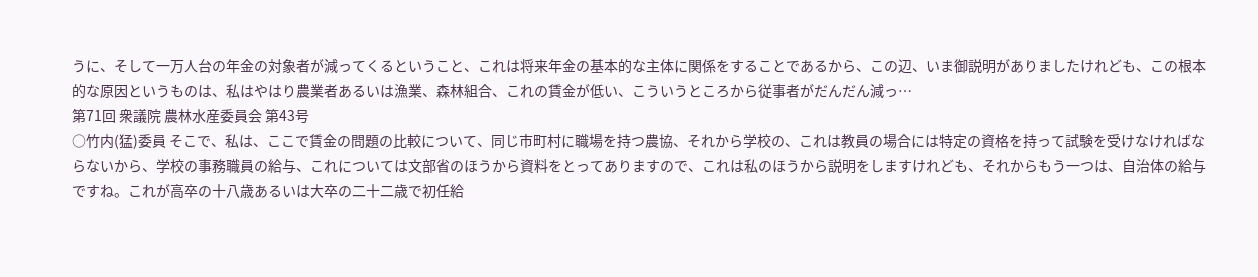うに、そして一万人台の年金の対象者が減ってくるということ、これは将来年金の基本的な主体に関係をすることであるから、この辺、いま御説明がありましたけれども、この根本的な原因というものは、私はやはり農業者あるいは漁業、森林組合、これの賃金が低い、こういうところから従事者がだんだん減っ…
第71回 衆議院 農林水産委員会 第43号
○竹内(猛)委員 そこで、私は、ここで賃金の問題の比較について、同じ市町村に職場を持つ農協、それから学校の、これは教員の場合には特定の資格を持って試験を受けなければならないから、学校の事務職員の給与、これについては文部省のほうから資料をとってありますので、これは私のほうから説明をしますけれども、それからもう一つは、自治体の給与ですね。これが高卒の十八歳あるいは大卒の二十二歳で初任給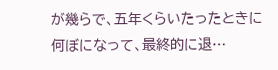が幾らで、五年くらいたったときに何ぼになって、最終的に退…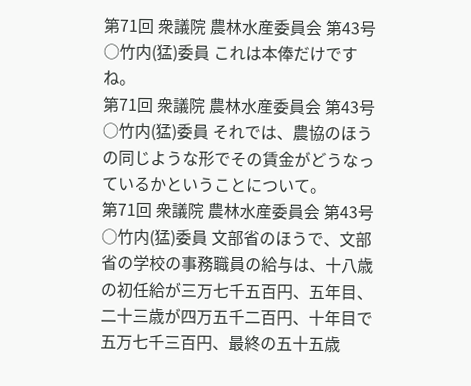第71回 衆議院 農林水産委員会 第43号
○竹内(猛)委員 これは本俸だけですね。
第71回 衆議院 農林水産委員会 第43号
○竹内(猛)委員 それでは、農協のほうの同じような形でその賃金がどうなっているかということについて。
第71回 衆議院 農林水産委員会 第43号
○竹内(猛)委員 文部省のほうで、文部省の学校の事務職員の給与は、十八歳の初任給が三万七千五百円、五年目、二十三歳が四万五千二百円、十年目で五万七千三百円、最終の五十五歳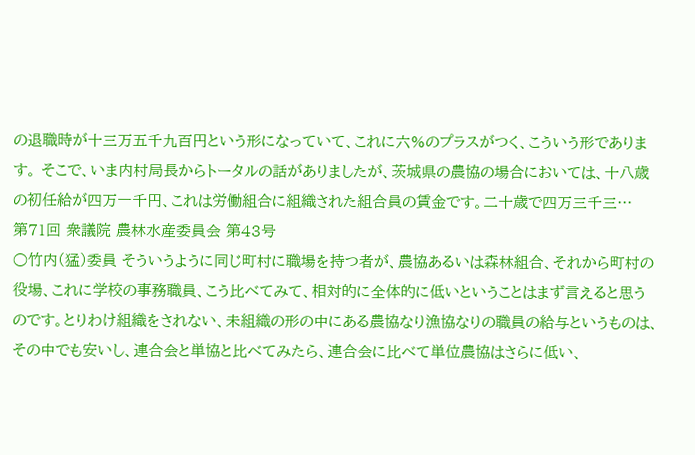の退職時が十三万五千九百円という形になっていて、これに六%のプラスがつく、こういう形であります。 そこで、いま内村局長からトータルの話がありましたが、茨城県の農協の場合においては、十八歳の初任給が四万一千円、これは労働組合に組織された組合員の賃金です。二十歳で四万三千三…
第71回 衆議院 農林水産委員会 第43号
○竹内(猛)委員 そういうように同じ町村に職場を持つ者が、農協あるいは森林組合、それから町村の役場、これに学校の事務職員、こう比べてみて、相対的に全体的に低いということはまず言えると思うのです。とりわけ組織をされない、未組織の形の中にある農協なり漁協なりの職員の給与というものは、その中でも安いし、連合会と単協と比べてみたら、連合会に比べて単位農協はさらに低い、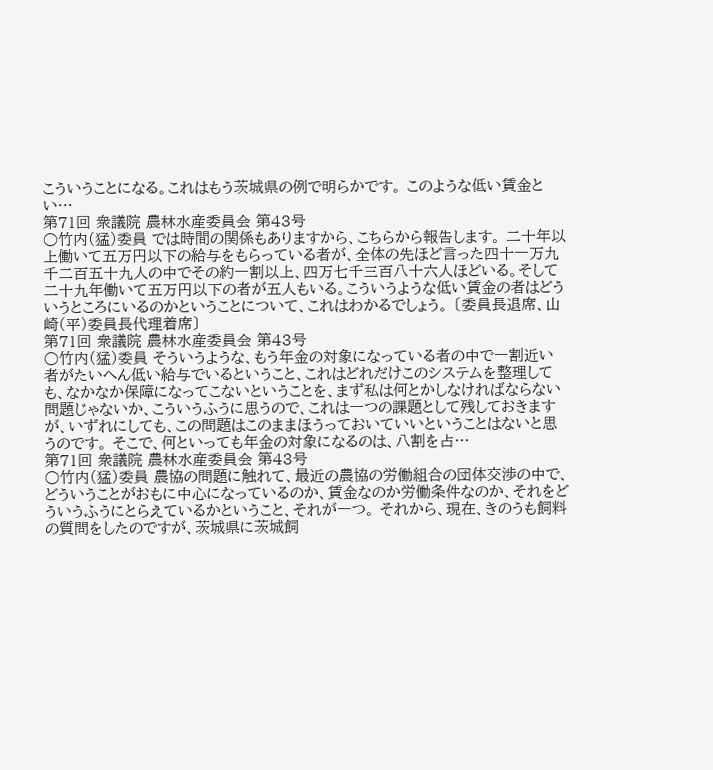こういうことになる。これはもう茨城県の例で明らかです。 このような低い賃金とい…
第71回 衆議院 農林水産委員会 第43号
○竹内(猛)委員 では時間の関係もありますから、こちらから報告します。 二十年以上働いて五万円以下の給与をもらっている者が、全体の先ほど言った四十一万九千二百五十九人の中でその約一割以上、四万七千三百八十六人ほどいる。そして二十九年働いて五万円以下の者が五人もいる。こういうような低い賃金の者はどういうところにいるのかということについて、これはわかるでしょう。 〔委員長退席、山崎(平)委員長代理着席〕
第71回 衆議院 農林水産委員会 第43号
○竹内(猛)委員 そういうような、もう年金の対象になっている者の中で一割近い者がたいへん低い給与でいるということ、これはどれだけこのシステムを整理しても、なかなか保障になってこないということを、まず私は何とかしなければならない問題じゃないか、こういうふうに思うので、これは一つの課題として残しておきますが、いずれにしても、この問題はこのままほうっておいていいということはないと思うのです。 そこで、何といっても年金の対象になるのは、八割を占…
第71回 衆議院 農林水産委員会 第43号
○竹内(猛)委員 農協の問題に触れて、最近の農協の労働組合の団体交渉の中で、どういうことがおもに中心になっているのか、賃金なのか労働条件なのか、それをどういうふうにとらえているかということ、それが一つ。 それから、現在、きのうも飼料の質問をしたのですが、茨城県に茨城飼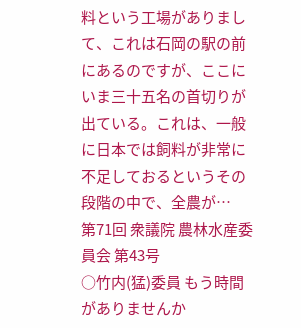料という工場がありまして、これは石岡の駅の前にあるのですが、ここにいま三十五名の首切りが出ている。これは、一般に日本では飼料が非常に不足しておるというその段階の中で、全農が…
第71回 衆議院 農林水産委員会 第43号
○竹内(猛)委員 もう時間がありませんか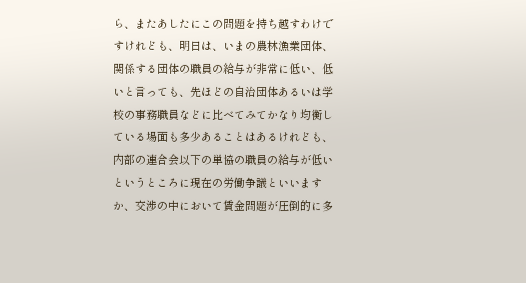ら、またあしたにこの問題を持ち越すわけですけれども、明日は、いまの農林漁業団体、関係する団体の職員の給与が非常に低い、低いと言っても、先ほどの自治団体あるいは学校の事務職員などに比べてみてかなり均衡している場面も多少あることはあるけれども、内部の連合会以下の単協の職員の給与が低いというところに現在の労働争議といいますか、交渉の中において賃金問題が圧倒的に多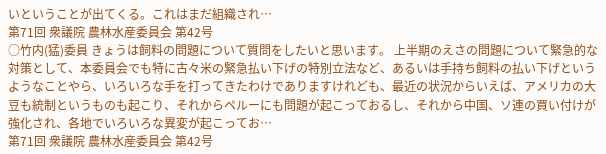いということが出てくる。これはまだ組織され…
第71回 衆議院 農林水産委員会 第42号
○竹内(猛)委員 きょうは飼料の問題について質問をしたいと思います。 上半期のえさの問題について緊急的な対策として、本委員会でも特に古々米の緊急払い下げの特別立法など、あるいは手持ち飼料の払い下げというようなことやら、いろいろな手を打ってきたわけでありますけれども、最近の状況からいえば、アメリカの大豆も統制というものも起こり、それからペルーにも問題が起こっておるし、それから中国、ソ連の買い付けが強化され、各地でいろいろな異変が起こってお…
第71回 衆議院 農林水産委員会 第42号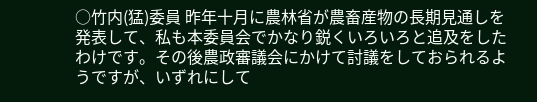○竹内(猛)委員 昨年十月に農林省が農畜産物の長期見通しを発表して、私も本委員会でかなり鋭くいろいろと追及をしたわけです。その後農政審議会にかけて討議をしておられるようですが、いずれにして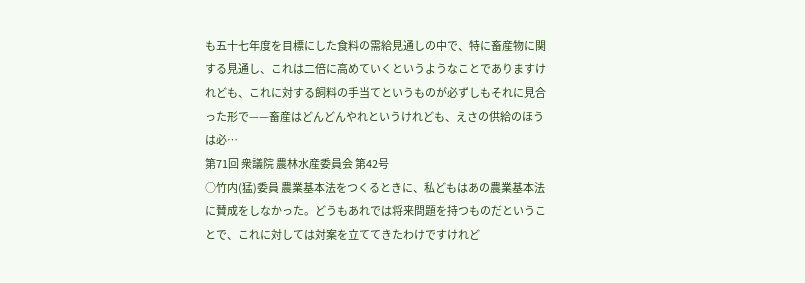も五十七年度を目標にした食料の需給見通しの中で、特に畜産物に関する見通し、これは二倍に高めていくというようなことでありますけれども、これに対する飼料の手当てというものが必ずしもそれに見合った形で——畜産はどんどんやれというけれども、えさの供給のほうは必…
第71回 衆議院 農林水産委員会 第42号
○竹内(猛)委員 農業基本法をつくるときに、私どもはあの農業基本法に賛成をしなかった。どうもあれでは将来問題を持つものだということで、これに対しては対案を立ててきたわけですけれど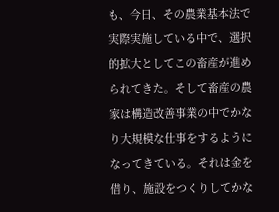も、今日、その農業基本法で実際実施している中で、選択的拡大としてこの畜産が進められてきた。そして畜産の農家は構造改善事業の中でかなり大規模な仕事をするようになってきている。それは金を借り、施設をつくりしてかな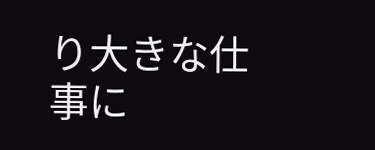り大きな仕事に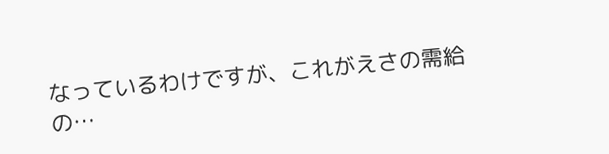なっているわけですが、これがえさの需給の…